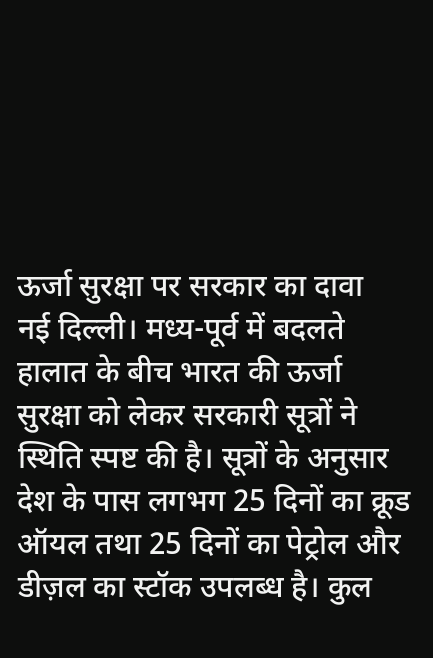ऊर्जा सुरक्षा पर सरकार का दावा
नई दिल्ली। मध्य-पूर्व में बदलते हालात के बीच भारत की ऊर्जा सुरक्षा को लेकर सरकारी सूत्रों ने स्थिति स्पष्ट की है। सूत्रों के अनुसार देश के पास लगभग 25 दिनों का क्रूड ऑयल तथा 25 दिनों का पेट्रोल और डीज़ल का स्टॉक उपलब्ध है। कुल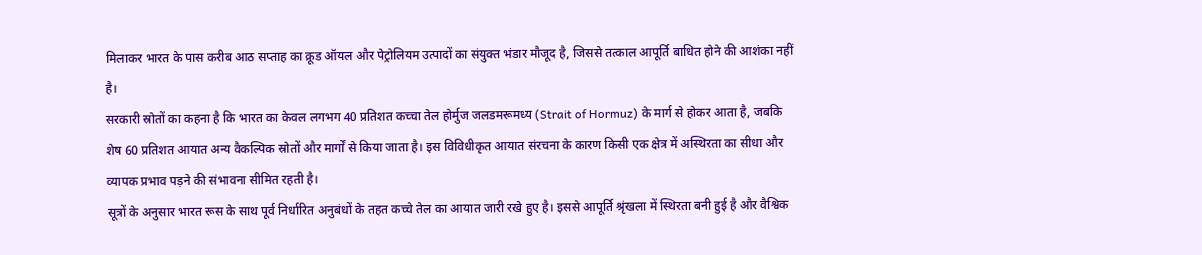मिलाकर भारत के पास करीब आठ सप्ताह का क्रूड ऑयल और पेट्रोलियम उत्पादों का संयुक्त भंडार मौजूद है, जिससे तत्काल आपूर्ति बाधित होने की आशंका नहीं है।
सरकारी स्रोतों का कहना है कि भारत का केवल लगभग 40 प्रतिशत कच्चा तेल होर्मुज जलडमरूमध्य (Strait of Hormuz) के मार्ग से होकर आता है, जबकि शेष 60 प्रतिशत आयात अन्य वैकल्पिक स्रोतों और मार्गों से किया जाता है। इस विविधीकृत आयात संरचना के कारण किसी एक क्षेत्र में अस्थिरता का सीधा और व्यापक प्रभाव पड़ने की संभावना सीमित रहती है।
सूत्रों के अनुसार भारत रूस के साथ पूर्व निर्धारित अनुबंधों के तहत कच्चे तेल का आयात जारी रखे हुए है। इससे आपूर्ति श्रृंखला में स्थिरता बनी हुई है और वैश्विक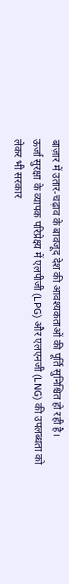बाज़ार में उतार-चढ़ाव के बावजूद देश की आवश्यकताओं की पूर्ति सुनिश्चित हो रही है।
ऊर्जा सुरक्षा के व्यापक परिप्रेक्ष्य में एलपीजी (LPG) और एलएनजी (LNG) की उपलब्धता को लेकर भी सरकार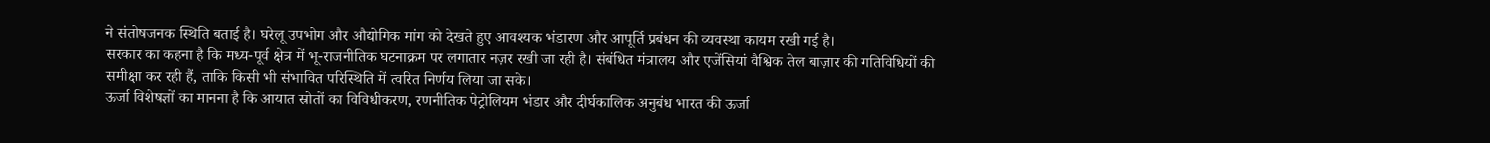ने संतोषजनक स्थिति बताई है। घरेलू उपभोग और औद्योगिक मांग को देखते हुए आवश्यक भंडारण और आपूर्ति प्रबंधन की व्यवस्था कायम रखी गई है।
सरकार का कहना है कि मध्य-पूर्व क्षेत्र में भू-राजनीतिक घटनाक्रम पर लगातार नज़र रखी जा रही है। संबंधित मंत्रालय और एजेंसियां वैश्विक तेल बाज़ार की गतिविधियों की समीक्षा कर रही हैं, ताकि किसी भी संभावित परिस्थिति में त्वरित निर्णय लिया जा सके।
ऊर्जा विशेषज्ञों का मानना है कि आयात स्रोतों का विविधीकरण, रणनीतिक पेट्रोलियम भंडार और दीर्घकालिक अनुबंध भारत की ऊर्जा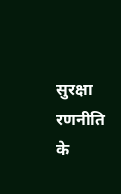सुरक्षा रणनीति के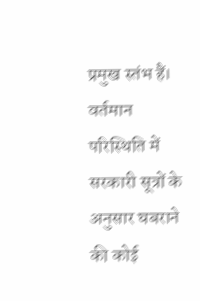प्रमुख स्तंभ हैं। वर्तमान परिस्थिति में सरकारी सूत्रों के अनुसार घबराने की कोई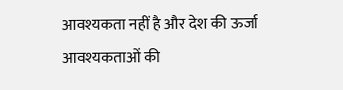आवश्यकता नहीं है और देश की ऊर्जा आवश्यकताओं की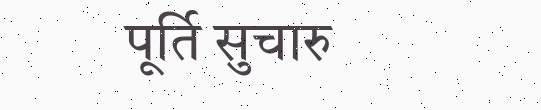पूर्ति सुचारु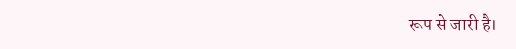रूप से जारी है।